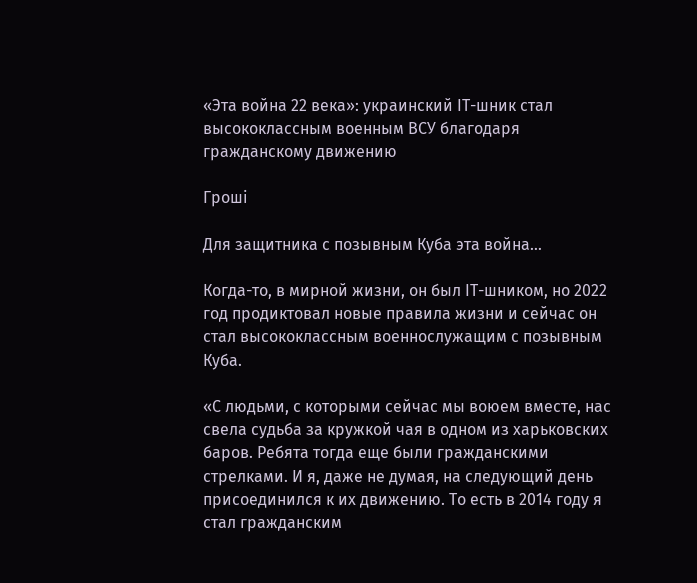«Эта война 22 века»: украинский ІТ-шник стал высококлассным военным ВСУ благодаря гражданскому движению

Гроші

Для защитника с позывным Куба эта война…

Когда-то, в мирной жизни, он был ІТ-шником, но 2022 год продиктовал новые правила жизни и сейчас он стал высококлассным военнослужащим с позывным Куба.

«С людьми, с которыми сейчас мы воюем вместе, нас свела судьба за кружкой чая в одном из харьковских баров. Ребята тогда еще были гражданскими стрелками. И я, даже не думая, на следующий день присоединился к их движению. То есть в 2014 году я стал гражданским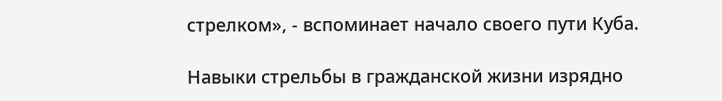стрелком», - вспоминает начало своего пути Куба.

Навыки стрельбы в гражданской жизни изрядно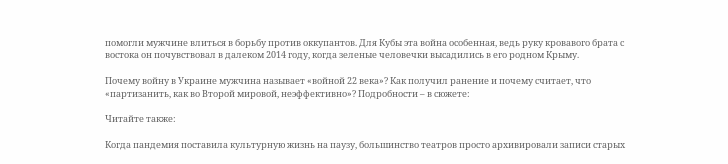помогли мужчине влиться в борьбу против оккупантов. Для Кубы эта война особенная, ведь руку кровавого брата с востока он почувствовал в далеком 2014 году, когда зеленые человечки высадились в его родном Крыму.

Почему войну в Украине мужчина называет «войной 22 века»? Как получил ранение и почему считает, что «партизанить, как во Второй мировой, неэффективно»? Подробности – в сюжете:

Читайте также:

Когда пандемия поставила культурную жизнь на паузу, большинство театров просто архивировали записи старых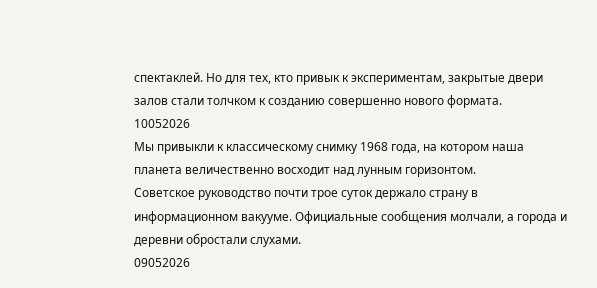спектаклей. Но для тех, кто привык к экспериментам, закрытые двери залов стали толчком к созданию совершенно нового формата.
10052026
Мы привыкли к классическому снимку 1968 года, на котором наша планета величественно восходит над лунным горизонтом.
Советское руководство почти трое суток держало страну в информационном вакууме. Официальные сообщения молчали, а города и деревни обростали слухами.
09052026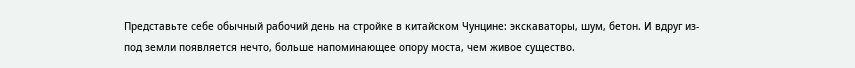Представьте себе обычный рабочий день на стройке в китайском Чунцине: экскаваторы, шум, бетон. И вдруг из-под земли появляется нечто, больше напоминающее опору моста, чем живое существо.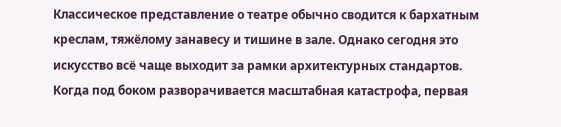Классическое представление о театре обычно сводится к бархатным креслам, тяжёлому занавесу и тишине в зале. Однако сегодня это искусство всё чаще выходит за рамки архитектурных стандартов.
Когда под боком разворачивается масштабная катастрофа, первая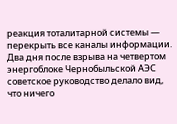реакция тоталитарной системы — перекрыть все каналы информации. Два дня после взрыва на четвертом энергоблоке Чернобыльской АЭС советское руководство делало вид, что ничего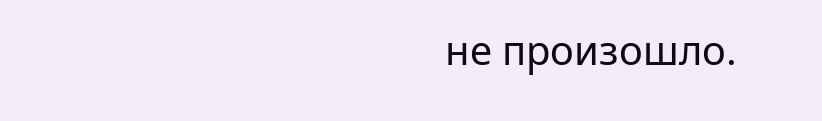не произошло.